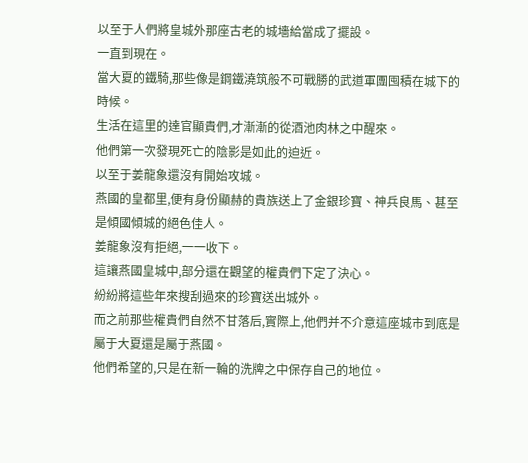以至于人們將皇城外那座古老的城墻給當成了擺設。
一直到現在。
當大夏的鐵騎,那些像是鋼鐵澆筑般不可戰勝的武道軍團囤積在城下的時候。
生活在這里的達官顯貴們,才漸漸的從酒池肉林之中醒來。
他們第一次發現死亡的陰影是如此的迫近。
以至于姜龍象還沒有開始攻城。
燕國的皇都里,便有身份顯赫的貴族送上了金銀珍寶、神兵良馬、甚至是傾國傾城的絕色佳人。
姜龍象沒有拒絕,一一收下。
這讓燕國皇城中,部分還在觀望的權貴們下定了決心。
紛紛將這些年來搜刮過來的珍寶送出城外。
而之前那些權貴們自然不甘落后,實際上,他們并不介意這座城市到底是屬于大夏還是屬于燕國。
他們希望的,只是在新一輪的洗牌之中保存自己的地位。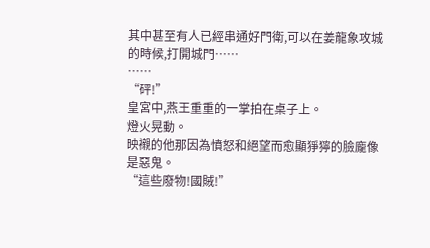其中甚至有人已經串通好門衛,可以在姜龍象攻城的時候,打開城門……
……
“砰!”
皇宮中,燕王重重的一掌拍在桌子上。
燈火晃動。
映襯的他那因為憤怒和絕望而愈顯猙獰的臉龐像是惡鬼。
“這些廢物!國賊!”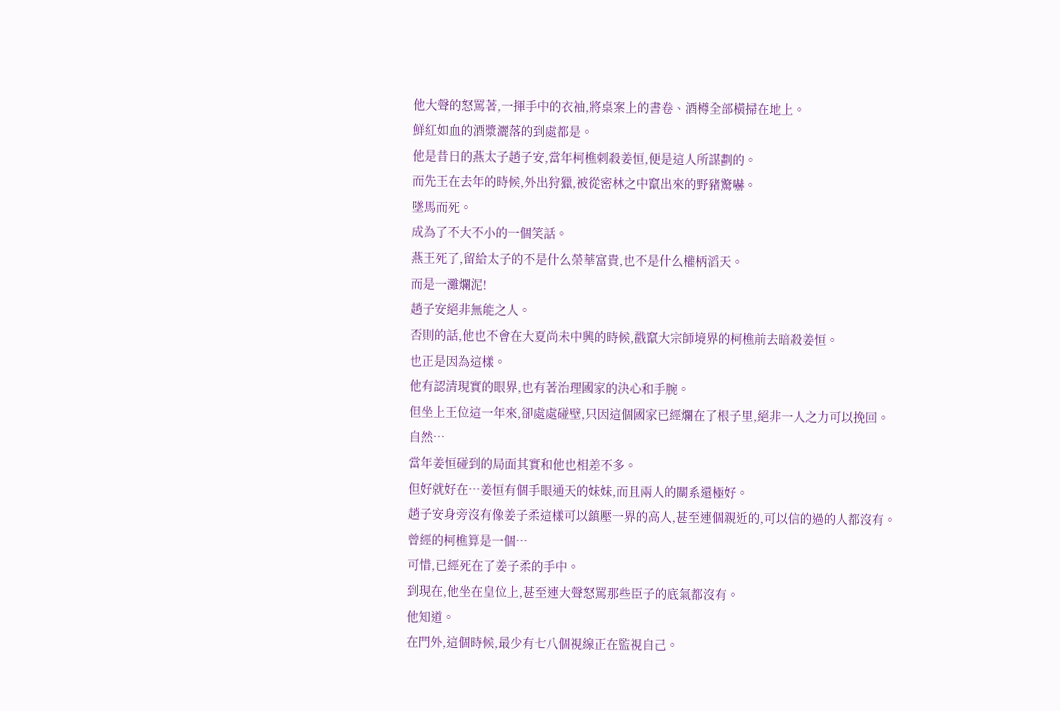他大聲的怒罵著,一揮手中的衣袖,將桌案上的書卷、酒樽全部橫掃在地上。
鮮紅如血的酒漿灑落的到處都是。
他是昔日的燕太子趙子安,當年柯樵刺殺姜恒,便是這人所謀劃的。
而先王在去年的時候,外出狩獵,被從密林之中竄出來的野豬驚嚇。
墜馬而死。
成為了不大不小的一個笑話。
燕王死了,留給太子的不是什么榮華富貴,也不是什么權柄滔天。
而是一灘爛泥!
趙子安絕非無能之人。
否則的話,他也不會在大夏尚未中興的時候,戳竄大宗師境界的柯樵前去暗殺姜恒。
也正是因為這樣。
他有認清現實的眼界,也有著治理國家的決心和手腕。
但坐上王位這一年來,卻處處碰壁,只因這個國家已經爛在了根子里,絕非一人之力可以挽回。
自然…
當年姜恒碰到的局面其實和他也相差不多。
但好就好在…姜恒有個手眼通天的妹妹,而且兩人的關系還極好。
趙子安身旁沒有像姜子柔這樣可以鎮壓一界的高人,甚至連個親近的,可以信的過的人都沒有。
曾經的柯樵算是一個…
可惜,已經死在了姜子柔的手中。
到現在,他坐在皇位上,甚至連大聲怒罵那些臣子的底氣都沒有。
他知道。
在門外,這個時候,最少有七八個視線正在監視自己。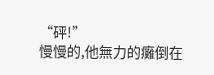“砰!”
慢慢的,他無力的癱倒在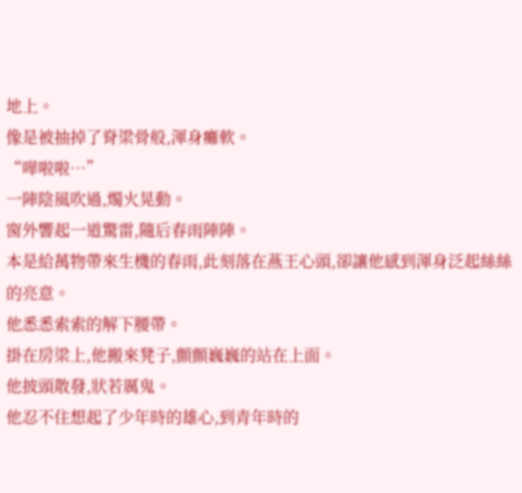地上。
像是被抽掉了脊梁骨般,渾身癱軟。
“嘩啦啦…”
一陣陰風吹過,燭火晃動。
窗外響起一道驚雷,隨后春雨陣陣。
本是給萬物帶來生機的春雨,此刻落在燕王心頭,卻讓他感到渾身泛起絲絲的亮意。
他悉悉索索的解下腰帶。
掛在房梁上,他搬來凳子,顫顫巍巍的站在上面。
他披頭散發,狀若厲鬼。
他忍不住想起了少年時的雄心,到青年時的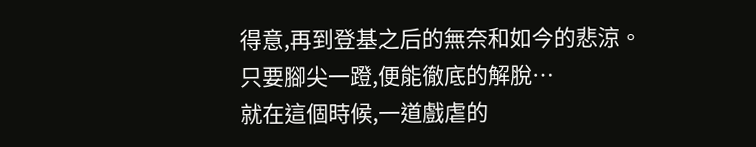得意,再到登基之后的無奈和如今的悲涼。
只要腳尖一蹬,便能徹底的解脫…
就在這個時候,一道戲虐的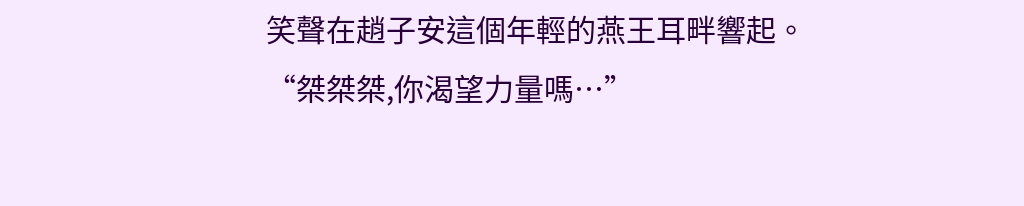笑聲在趙子安這個年輕的燕王耳畔響起。
“桀桀桀,你渴望力量嗎…”